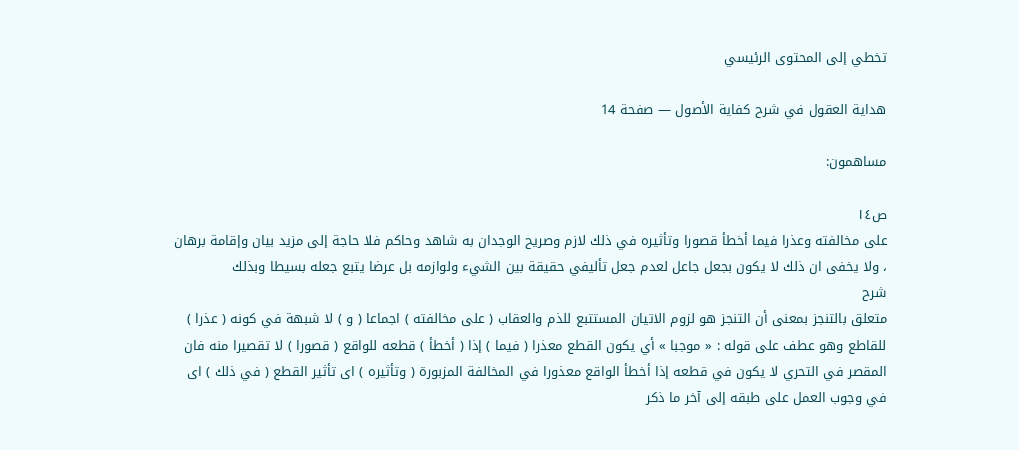تخطي إلى المحتوى الرئيسي

هداية العقول في شرح كفاية الأصول — صفحة 14

مساهمون:

ص١٤
على مخالفته وعذرا فيما أخطأ قصورا وتأثيره في ذلك لازم وصريح الوجدان به شاهد وحاكم فلا حاجة إلى مزيد بيان وإقامة برهان ، ولا يخفى ان ذلك لا يكون بجعل جاعل لعدم جعل تأليفي حقيقة بين الشيء ولوازمه بل عرضا يتبع جعله بسيطا وبذلك
شرح
متعلق بالتنجز بمعنى أن التنجز هو لزوم الاتيان المستتبع للذم والعقاب ( على مخالفته ) اجماعا ( و ) لا شبهة في كونه ( عذرا ) للقاطع وهو عطف على قوله : « موجبا » أي يكون القطع معذرا ( فيما ) إذا ( أخطأ ) قطعه للواقع ( قصورا ) لا تقصيرا منه فان المقصر في التحري لا يكون في قطعه إذا أخطأ الواقع معذورا في المخالفة المزبورة ( وتأثيره ) اى تأثير القطع ( في ذلك ) اى في وجوب العمل على طبقه إلى آخر ما ذكر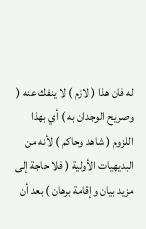له فان هذا ( لازم ) لا ينفك عنه ( وصريح الوجدان به ) أي بهذا اللزوم ( شاهد وحاكم ) لأنه من البديهيات الأولية ( فلا حاجة إلى مزيد بيان وإقامة برهان ) بعد أن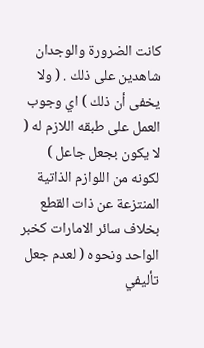كانت الضرورة والوجدان شاهدين على ذلك . ( ولا يخفى أن ذلك ) اي وجوب العمل على طبقه اللازم له ( لا يكون بجعل جاعل ) لكونه من اللوازم الذاتية المنتزعة عن ذات القطع بخلاف سائر الامارات كخبر الواحد ونحوه ( لعدم جعل تأليفي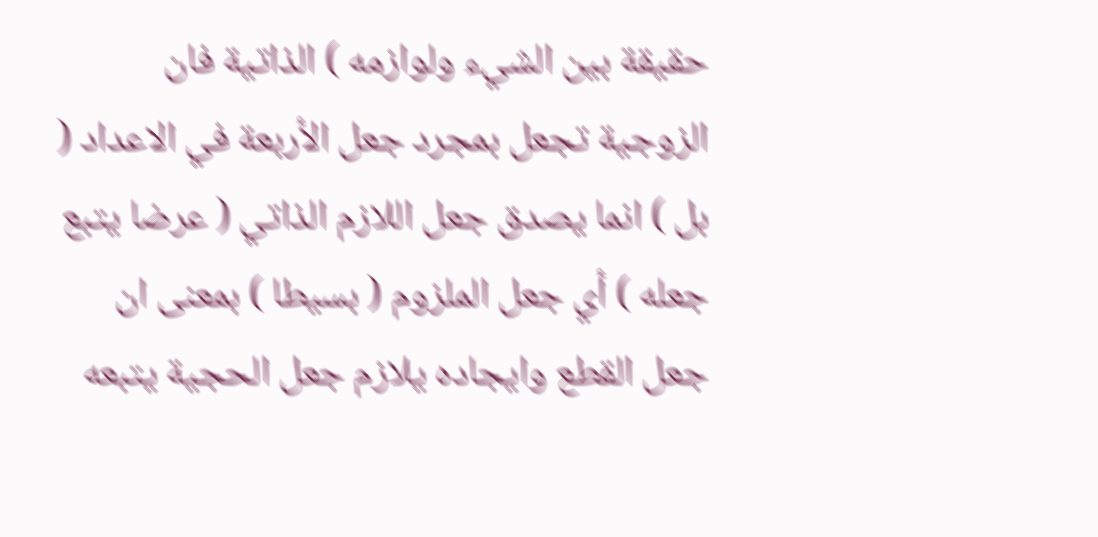حقيقة بين الشيء ولوازمه ) الذاتية فان الزوجية تجعل بمجرد جعل الأربعة في الاعداد ( بل ) انما يصدق جعل اللازم الذاتي ( عرضا يتبع جعله ) أي جعل الملزوم ( بسيطا ) بمعنى ان جعل القطع وايجاده يلازم جعل الحجية يتبعه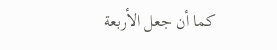كما أن جعل الأربعة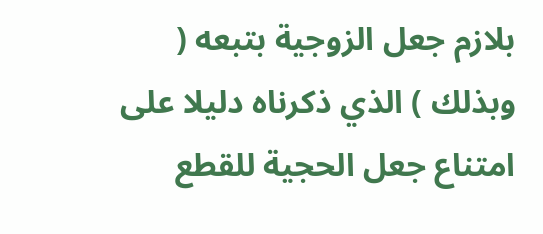بلازم جعل الزوجية بتبعه ( وبذلك ) الذي ذكرناه دليلا على امتناع جعل الحجية للقطع